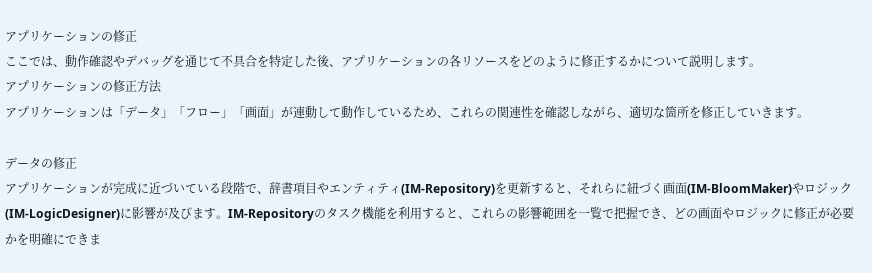アプリケーションの修正
ここでは、動作確認やデバッグを通じて不具合を特定した後、アプリケーションの各リソースをどのように修正するかについて説明します。
アプリケーションの修正方法
アプリケーションは「データ」「フロー」「画面」が連動して動作しているため、これらの関連性を確認しながら、適切な箇所を修正していきます。

データの修正
アプリケーションが完成に近づいている段階で、辞書項目やエンティティ(IM-Repository)を更新すると、それらに紐づく画面(IM-BloomMaker)やロジック(IM-LogicDesigner)に影響が及びます。IM-Repositoryのタスク機能を利用すると、これらの影響範囲を一覧で把握でき、どの画面やロジックに修正が必要かを明確にできま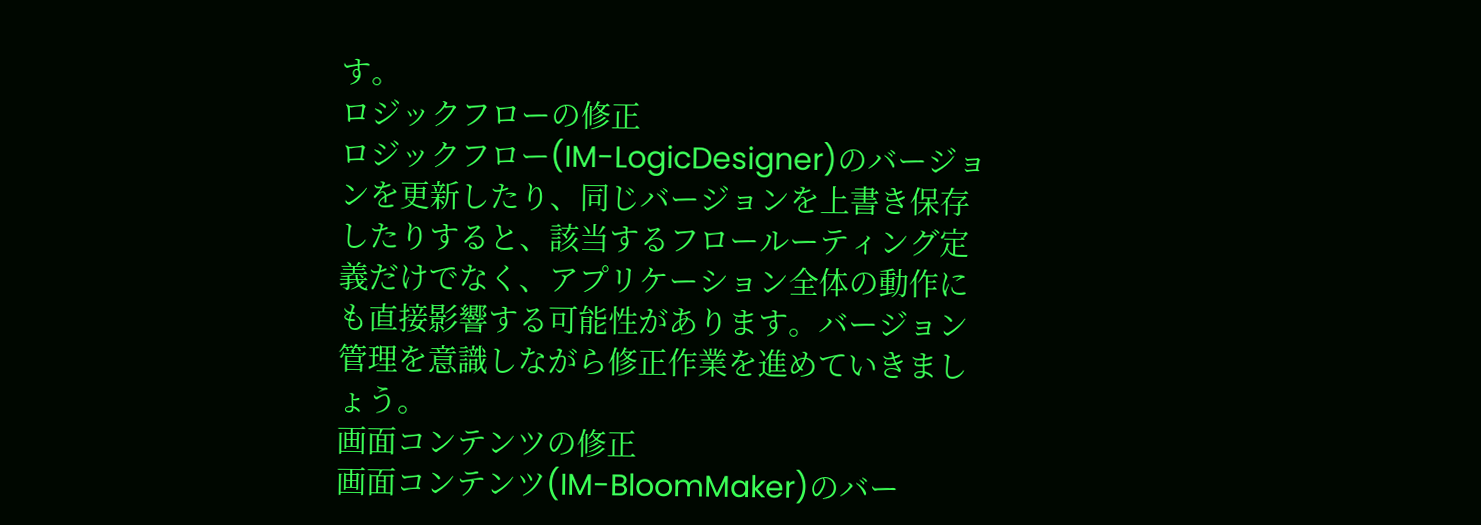す。
ロジックフローの修正
ロジックフロー(IM-LogicDesigner)のバージョンを更新したり、同じバージョンを上書き保存したりすると、該当するフロールーティング定義だけでなく、アプリケーション全体の動作にも直接影響する可能性があります。バージョン管理を意識しながら修正作業を進めていきましょう。
画面コンテンツの修正
画面コンテンツ(IM-BloomMaker)のバー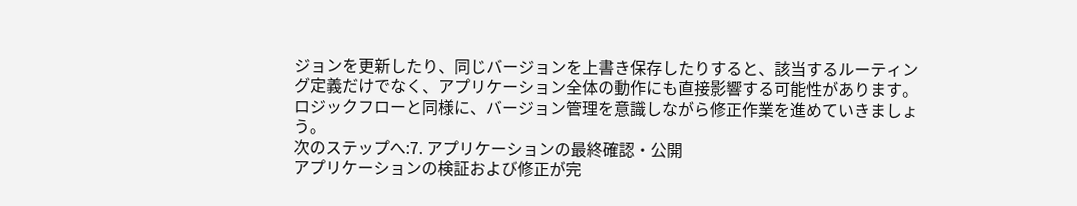ジョンを更新したり、同じバージョンを上書き保存したりすると、該当するルーティング定義だけでなく、アプリケーション全体の動作にも直接影響する可能性があります。ロジックフローと同様に、バージョン管理を意識しながら修正作業を進めていきましょう。
次のステップへ:7. アプリケーションの最終確認・公開
アプリケーションの検証および修正が完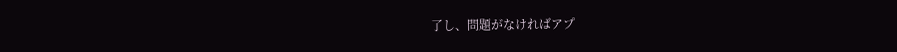了し、問題がなければアプ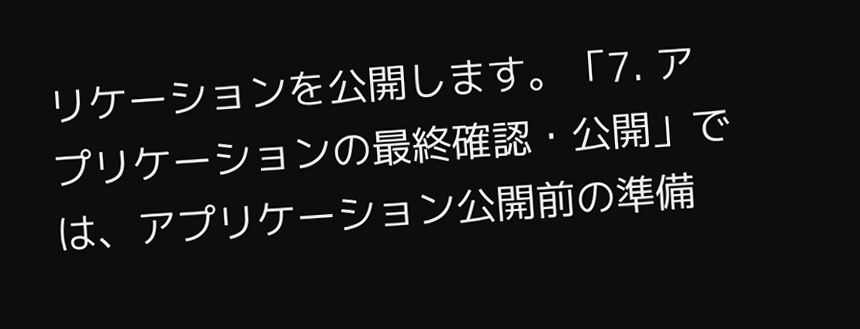リケーションを公開します。「7. アプリケーションの最終確認・公開」では、アプリケーション公開前の準備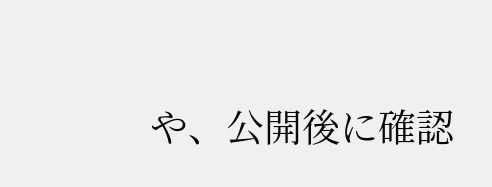や、公開後に確認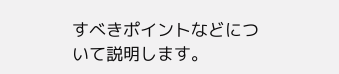すべきポイントなどについて説明します。